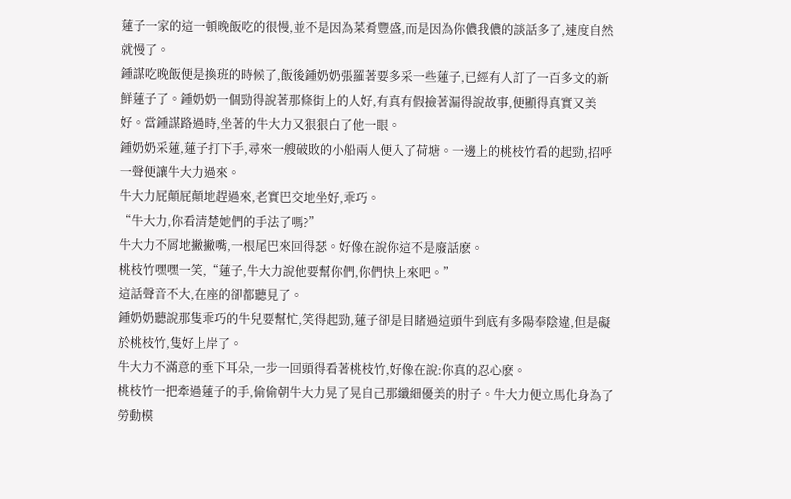蓮子一家的這一頓晚飯吃的很慢,並不是因為菜肴豐盛,而是因為你儂我儂的談話多了,速度自然就慢了。
鍾謀吃晚飯便是換班的時候了,飯後鍾奶奶張羅著要多采一些蓮子,已經有人訂了一百多文的新鮮蓮子了。鍾奶奶一個勁得說著那條街上的人好,有真有假撿著漏得說故事,便顯得真實又美好。當鍾謀路過時,坐著的牛大力又狠狠白了他一眼。
鍾奶奶采蓮,蓮子打下手,尋來一艘破敗的小船兩人便入了荷塘。一邊上的桃枝竹看的起勁,招呼一聲便讓牛大力過來。
牛大力屁顛屁顛地趕過來,老實巴交地坐好,乖巧。
“牛大力,你看清楚她們的手法了嗎?”
牛大力不屑地撇撇嘴,一根尾巴來回得瑟。好像在說你這不是廢話麽。
桃枝竹嘿嘿一笑,“蓮子,牛大力說他要幫你們,你們快上來吧。”
這話聲音不大,在座的卻都聽見了。
鍾奶奶聽說那隻乖巧的牛兒要幫忙,笑得起勁,蓮子卻是目睹過這頭牛到底有多陽奉陰違,但是礙於桃枝竹,隻好上岸了。
牛大力不滿意的垂下耳朵,一步一回頭得看著桃枝竹,好像在說:你真的忍心麽。
桃枝竹一把牽過蓮子的手,偷偷朝牛大力晃了晃自己那纖細優美的肘子。牛大力便立馬化身為了勞動模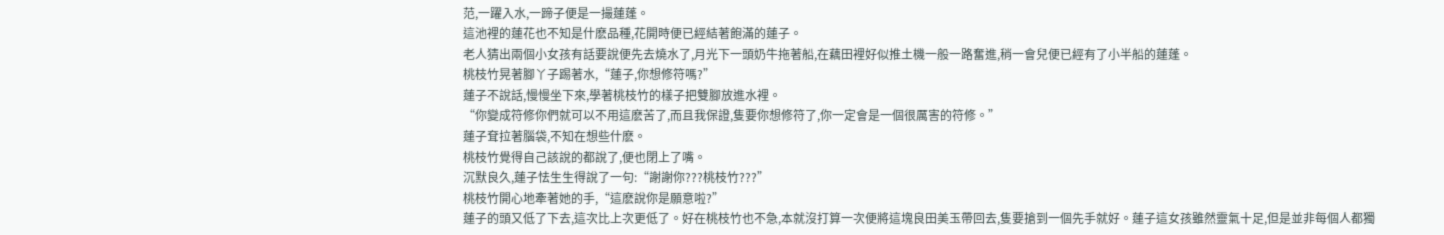范,一躍入水,一蹄子便是一撮蓮蓬。
這池裡的蓮花也不知是什麽品種,花開時便已經結著飽滿的蓮子。
老人猜出兩個小女孩有話要說便先去燒水了,月光下一頭奶牛拖著船,在藕田裡好似推土機一般一路奮進,稍一會兒便已經有了小半船的蓮蓬。
桃枝竹晃著腳丫子踢著水,“蓮子,你想修符嗎?”
蓮子不說話,慢慢坐下來,學著桃枝竹的樣子把雙腳放進水裡。
“你變成符修你們就可以不用這麽苦了,而且我保證,隻要你想修符了,你一定會是一個很厲害的符修。”
蓮子耷拉著腦袋,不知在想些什麽。
桃枝竹覺得自己該說的都說了,便也閉上了嘴。
沉默良久,蓮子怯生生得說了一句:“謝謝你???桃枝竹???”
桃枝竹開心地牽著她的手,“這麽說你是願意啦?”
蓮子的頭又低了下去,這次比上次更低了。好在桃枝竹也不急,本就沒打算一次便將這塊良田美玉帶回去,隻要搶到一個先手就好。蓮子這女孩雖然靈氣十足,但是並非每個人都獨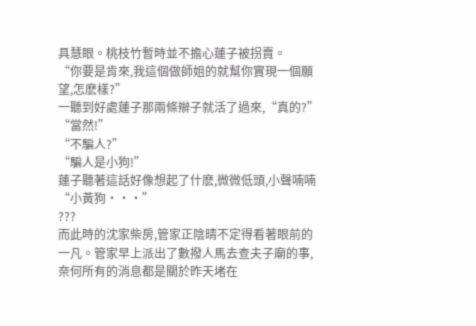具慧眼。桃枝竹暫時並不擔心蓮子被拐賣。
“你要是肯來,我這個做師姐的就幫你實現一個願望,怎麽樣?”
一聽到好處蓮子那兩條辮子就活了過來,“真的?”
“當然!”
“不騙人?”
“騙人是小狗!”
蓮子聽著這話好像想起了什麽,微微低頭,小聲喃喃“小黃狗・・・”
???
而此時的沈家柴房,管家正陰晴不定得看著眼前的一凡。管家早上派出了數撥人馬去查夫子廟的事,奈何所有的消息都是關於昨天堵在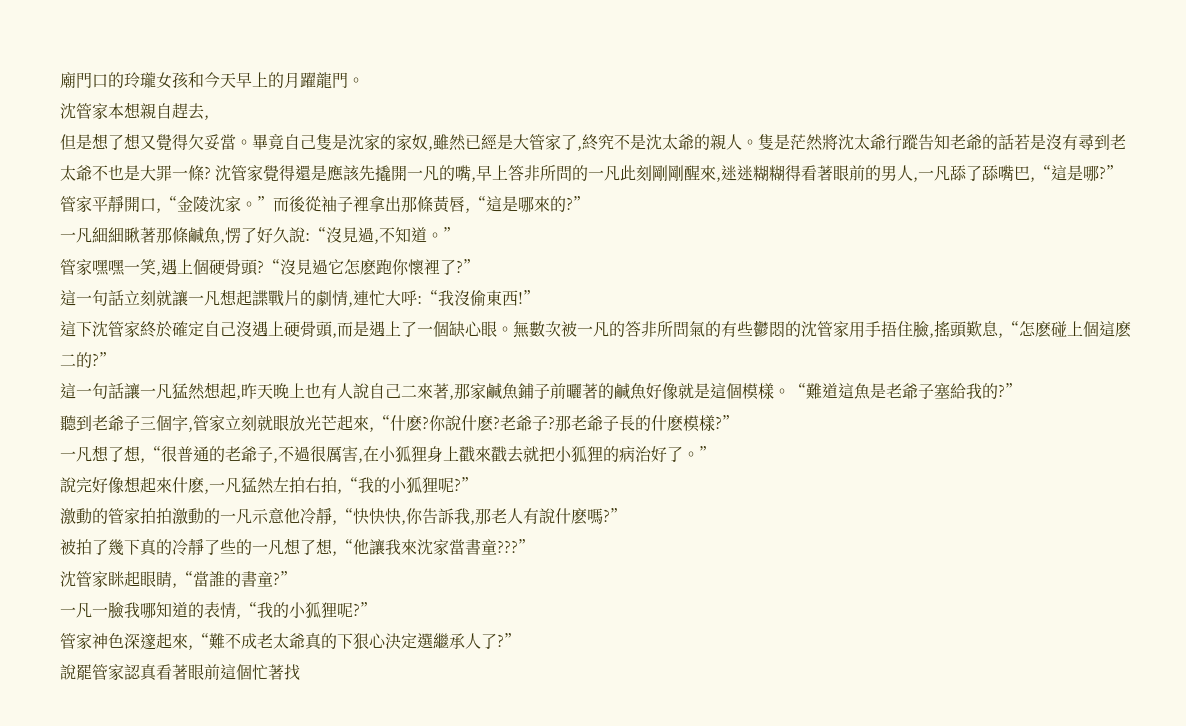廟門口的玲瓏女孩和今天早上的月躍龍門。
沈管家本想親自趕去,
但是想了想又覺得欠妥當。畢竟自己隻是沈家的家奴,雖然已經是大管家了,終究不是沈太爺的親人。隻是茫然將沈太爺行蹤告知老爺的話若是沒有尋到老太爺不也是大罪一條? 沈管家覺得還是應該先撬開一凡的嘴,早上答非所問的一凡此刻剛剛醒來,迷迷糊糊得看著眼前的男人,一凡舔了舔嘴巴,“這是哪?”
管家平靜開口,“金陵沈家。”而後從袖子裡拿出那條黃唇,“這是哪來的?”
一凡細細瞅著那條鹹魚,愣了好久說:“沒見過,不知道。”
管家嘿嘿一笑,遇上個硬骨頭?“沒見過它怎麽跑你懷裡了?”
這一句話立刻就讓一凡想起諜戰片的劇情,連忙大呼:“我沒偷東西!”
這下沈管家終於確定自己沒遇上硬骨頭,而是遇上了一個缺心眼。無數次被一凡的答非所問氣的有些鬱悶的沈管家用手捂住臉,搖頭歎息,“怎麽碰上個這麽二的?”
這一句話讓一凡猛然想起,昨天晚上也有人說自己二來著,那家鹹魚鋪子前曬著的鹹魚好像就是這個模樣。“難道這魚是老爺子塞給我的?”
聽到老爺子三個字,管家立刻就眼放光芒起來,“什麽?你說什麽?老爺子?那老爺子長的什麽模樣?”
一凡想了想,“很普通的老爺子,不過很厲害,在小狐狸身上戳來戳去就把小狐狸的病治好了。”
說完好像想起來什麽,一凡猛然左拍右拍,“我的小狐狸呢?”
激動的管家拍拍激動的一凡示意他冷靜,“快快快,你告訴我,那老人有說什麽嗎?”
被拍了幾下真的冷靜了些的一凡想了想,“他讓我來沈家當書童???”
沈管家眯起眼睛,“當誰的書童?”
一凡一臉我哪知道的表情,“我的小狐狸呢?”
管家神色深邃起來,“難不成老太爺真的下狠心決定選繼承人了?”
說罷管家認真看著眼前這個忙著找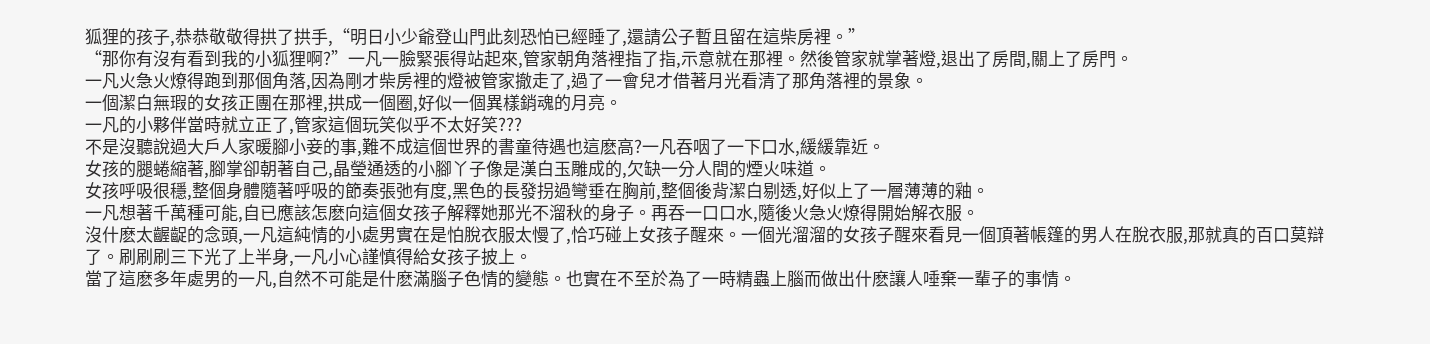狐狸的孩子,恭恭敬敬得拱了拱手,“明日小少爺登山門此刻恐怕已經睡了,還請公子暫且留在這柴房裡。”
“那你有沒有看到我的小狐狸啊?”一凡一臉緊張得站起來,管家朝角落裡指了指,示意就在那裡。然後管家就掌著燈,退出了房間,關上了房門。
一凡火急火燎得跑到那個角落,因為剛才柴房裡的燈被管家撤走了,過了一會兒才借著月光看清了那角落裡的景象。
一個潔白無瑕的女孩正團在那裡,拱成一個圈,好似一個異樣銷魂的月亮。
一凡的小夥伴當時就立正了,管家這個玩笑似乎不太好笑???
不是沒聽說過大戶人家暖腳小妾的事,難不成這個世界的書童待遇也這麽高?一凡吞咽了一下口水,緩緩靠近。
女孩的腿蜷縮著,腳掌卻朝著自己,晶瑩通透的小腳丫子像是漢白玉雕成的,欠缺一分人間的煙火味道。
女孩呼吸很穩,整個身體隨著呼吸的節奏張弛有度,黑色的長發拐過彎垂在胸前,整個後背潔白剔透,好似上了一層薄薄的釉。
一凡想著千萬種可能,自已應該怎麽向這個女孩子解釋她那光不溜秋的身子。再吞一口口水,隨後火急火燎得開始解衣服。
沒什麽太齷齪的念頭,一凡這純情的小處男實在是怕脫衣服太慢了,恰巧碰上女孩子醒來。一個光溜溜的女孩子醒來看見一個頂著帳篷的男人在脫衣服,那就真的百口莫辯了。刷刷刷三下光了上半身,一凡小心謹慎得給女孩子披上。
當了這麽多年處男的一凡,自然不可能是什麽滿腦子色情的變態。也實在不至於為了一時精蟲上腦而做出什麽讓人唾棄一輩子的事情。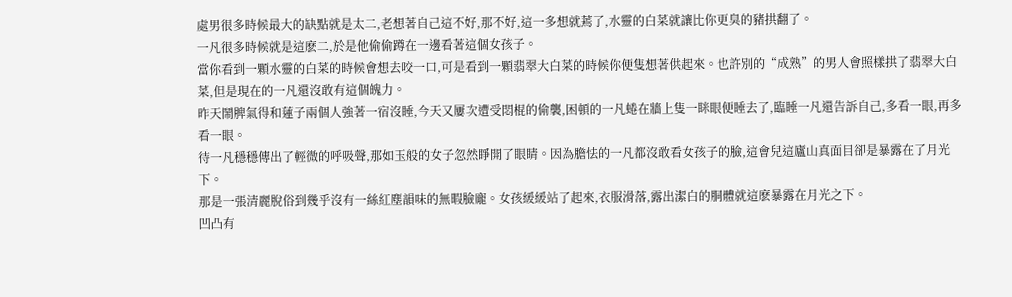處男很多時候最大的缺點就是太二,老想著自己這不好,那不好,這一多想就蔫了,水靈的白菜就讓比你更臭的豬拱翻了。
一凡很多時候就是這麽二,於是他偷偷蹲在一邊看著這個女孩子。
當你看到一顆水靈的白菜的時候會想去咬一口,可是看到一顆翡翠大白菜的時候你便隻想著供起來。也許別的“成熟”的男人會照樣拱了翡翠大白菜,但是現在的一凡還沒敢有這個魄力。
昨天鬧脾氣得和蓮子兩個人強著一宿沒睡,今天又屢次遭受悶棍的偷襲,困頓的一凡蜷在牆上隻一眯眼便睡去了,臨睡一凡還告訴自己,多看一眼,再多看一眼。
待一凡穩穩傳出了輕微的呼吸聲,那如玉般的女子忽然睜開了眼睛。因為膽怯的一凡都沒敢看女孩子的臉,這會兒這廬山真面目卻是暴露在了月光下。
那是一張清麗脫俗到幾乎沒有一絲紅塵韻味的無暇臉龐。女孩緩緩站了起來,衣服滑落,露出潔白的胴體就這麽暴露在月光之下。
凹凸有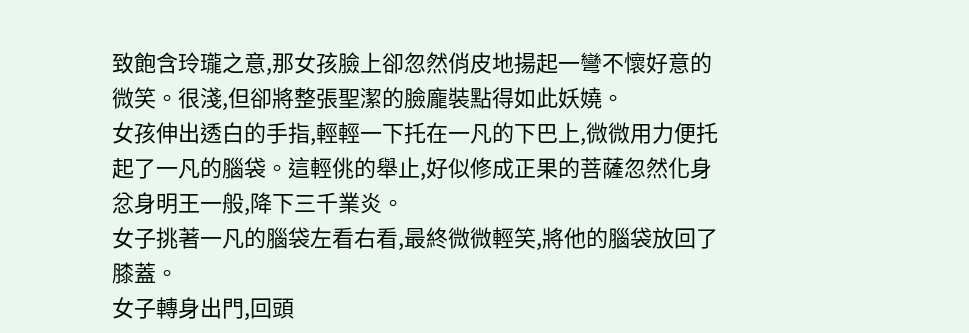致飽含玲瓏之意,那女孩臉上卻忽然俏皮地揚起一彎不懷好意的微笑。很淺,但卻將整張聖潔的臉龐裝點得如此妖嬈。
女孩伸出透白的手指,輕輕一下托在一凡的下巴上,微微用力便托起了一凡的腦袋。這輕佻的舉止,好似修成正果的菩薩忽然化身忿身明王一般,降下三千業炎。
女子挑著一凡的腦袋左看右看,最終微微輕笑,將他的腦袋放回了膝蓋。
女子轉身出門,回頭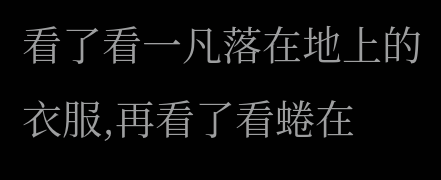看了看一凡落在地上的衣服,再看了看蜷在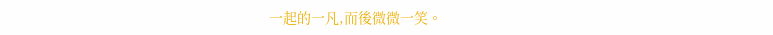一起的一凡,而後微微一笑。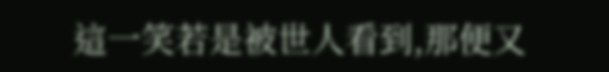這一笑若是被世人看到,那便又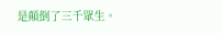是顛倒了三千眾生。